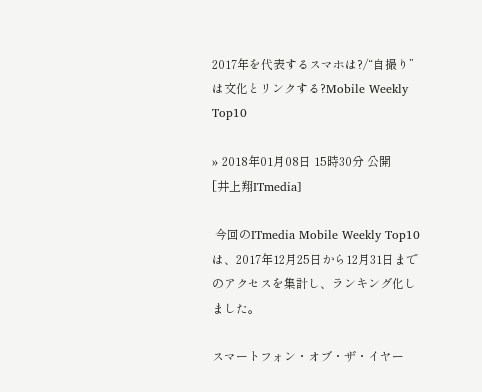2017年を代表するスマホは?/“自撮り”は文化とリンクする?Mobile Weekly Top10

» 2018年01月08日 15時30分 公開
[井上翔ITmedia]

 今回のITmedia Mobile Weekly Top10は、2017年12月25日から12月31日までのアクセスを集計し、ランキング化しました。

スマートフォン・オブ・ザ・イヤー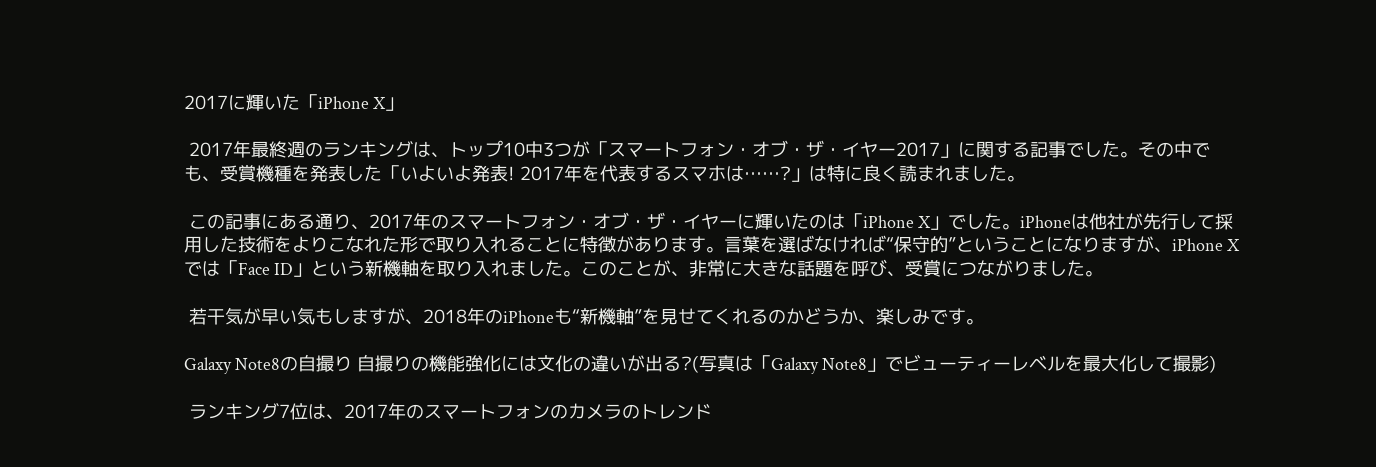2017に輝いた「iPhone X」

 2017年最終週のランキングは、トップ10中3つが「スマートフォン・オブ・ザ・イヤー2017」に関する記事でした。その中でも、受賞機種を発表した「いよいよ発表! 2017年を代表するスマホは……?」は特に良く読まれました。

 この記事にある通り、2017年のスマートフォン・オブ・ザ・イヤーに輝いたのは「iPhone X」でした。iPhoneは他社が先行して採用した技術をよりこなれた形で取り入れることに特徴があります。言葉を選ばなければ“保守的”ということになりますが、iPhone Xでは「Face ID」という新機軸を取り入れました。このことが、非常に大きな話題を呼び、受賞につながりました。

 若干気が早い気もしますが、2018年のiPhoneも“新機軸”を見せてくれるのかどうか、楽しみです。

Galaxy Note8の自撮り 自撮りの機能強化には文化の違いが出る?(写真は「Galaxy Note8」でビューティーレベルを最大化して撮影)

 ランキング7位は、2017年のスマートフォンのカメラのトレンド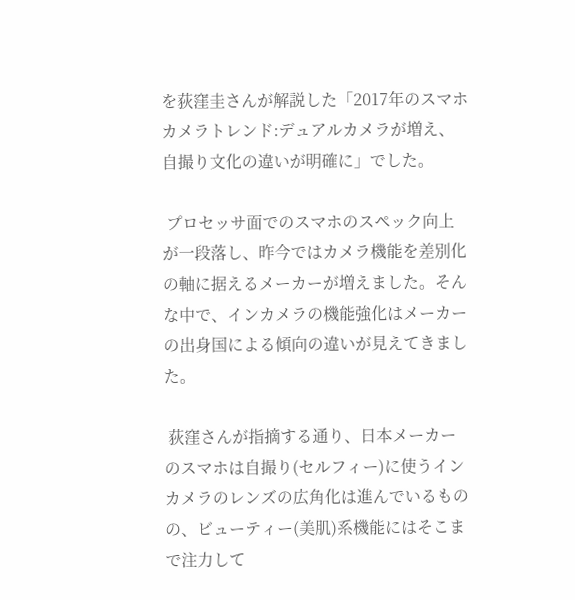を荻窪圭さんが解説した「2017年のスマホカメラトレンド:デュアルカメラが増え、自撮り文化の違いが明確に」でした。

 プロセッサ面でのスマホのスペック向上が一段落し、昨今ではカメラ機能を差別化の軸に据えるメーカーが増えました。そんな中で、インカメラの機能強化はメーカーの出身国による傾向の違いが見えてきました。

 荻窪さんが指摘する通り、日本メーカーのスマホは自撮り(セルフィー)に使うインカメラのレンズの広角化は進んでいるものの、ビューティー(美肌)系機能にはそこまで注力して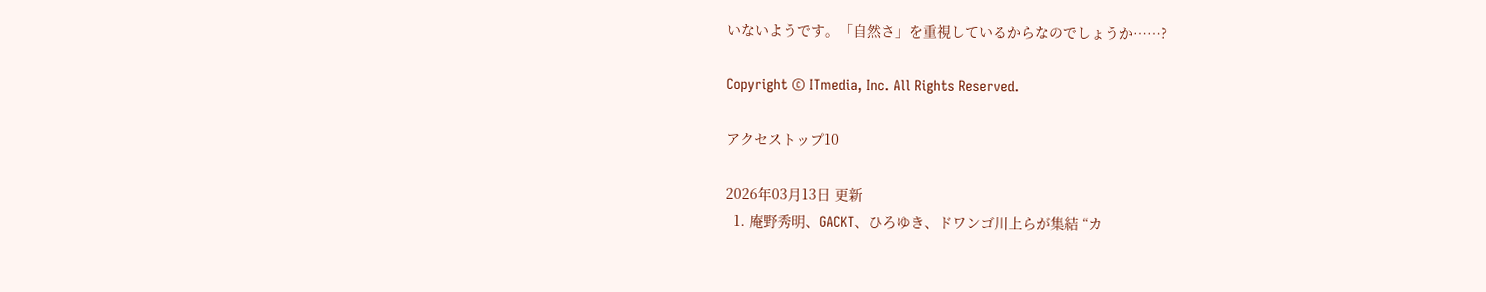いないようです。「自然さ」を重視しているからなのでしょうか……?

Copyright © ITmedia, Inc. All Rights Reserved.

アクセストップ10

2026年03月13日 更新
  1. 庵野秀明、GACKT、ひろゆき、ドワンゴ川上らが集結 “カ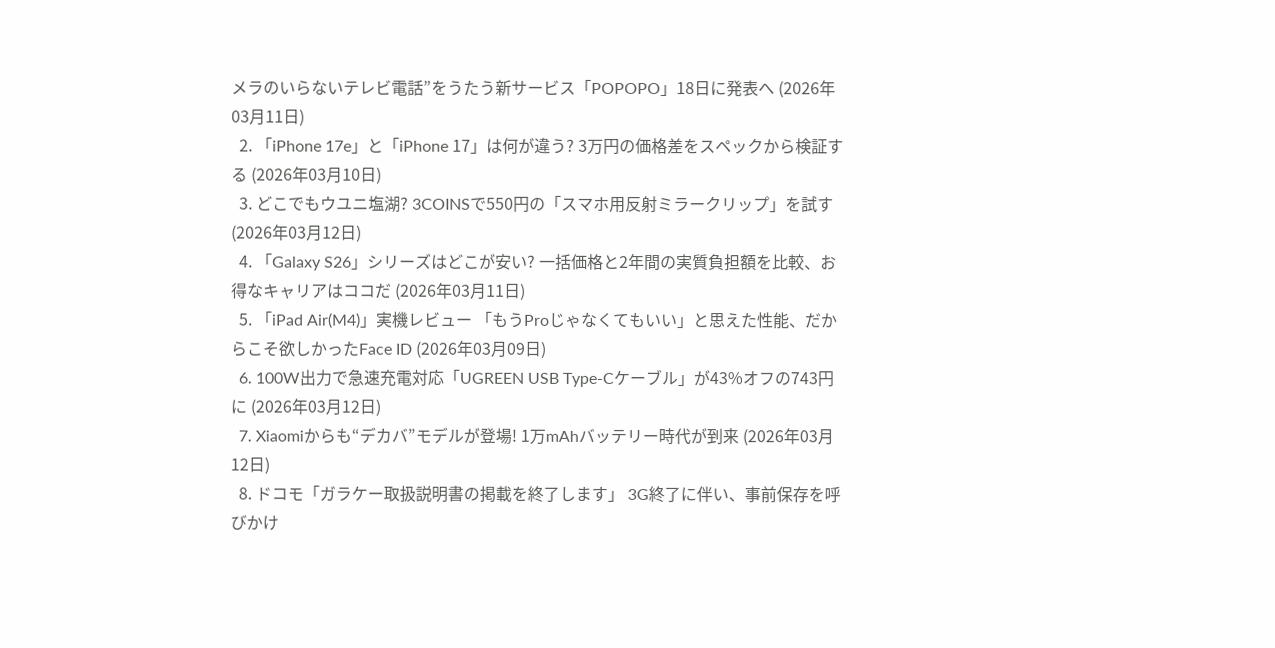メラのいらないテレビ電話”をうたう新サービス「POPOPO」18日に発表へ (2026年03月11日)
  2. 「iPhone 17e」と「iPhone 17」は何が違う? 3万円の価格差をスペックから検証する (2026年03月10日)
  3. どこでもウユニ塩湖? 3COINSで550円の「スマホ用反射ミラークリップ」を試す (2026年03月12日)
  4. 「Galaxy S26」シリーズはどこが安い? 一括価格と2年間の実質負担額を比較、お得なキャリアはココだ (2026年03月11日)
  5. 「iPad Air(M4)」実機レビュー 「もうProじゃなくてもいい」と思えた性能、だからこそ欲しかったFace ID (2026年03月09日)
  6. 100W出力で急速充電対応「UGREEN USB Type-Cケーブル」が43%オフの743円に (2026年03月12日)
  7. Xiaomiからも“デカバ”モデルが登場! 1万mAhバッテリー時代が到来 (2026年03月12日)
  8. ドコモ「ガラケー取扱説明書の掲載を終了します」 3G終了に伴い、事前保存を呼びかけ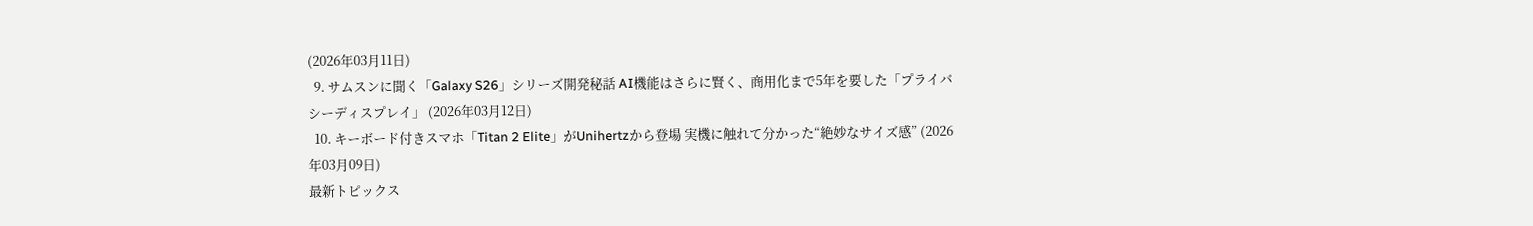(2026年03月11日)
  9. サムスンに聞く「Galaxy S26」シリーズ開発秘話 AI機能はさらに賢く、商用化まで5年を要した「プライバシーディスプレイ」 (2026年03月12日)
  10. キーボード付きスマホ「Titan 2 Elite」がUnihertzから登場 実機に触れて分かった“絶妙なサイズ感” (2026年03月09日)
最新トピックス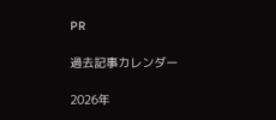PR

過去記事カレンダー

2026年